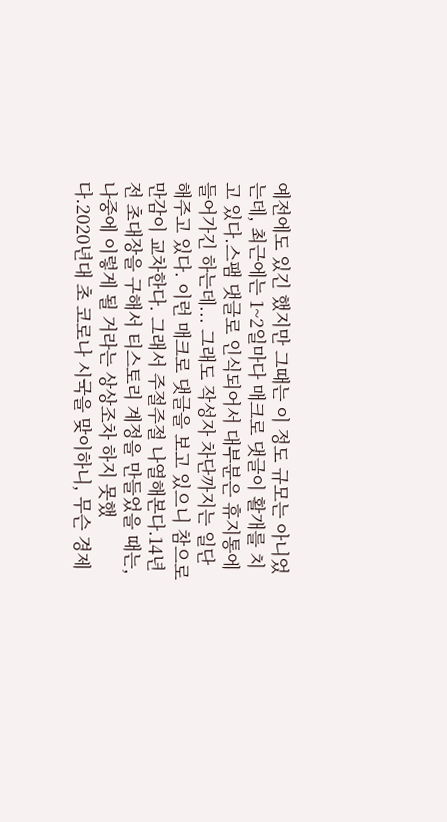예전에도 있긴 했지만 그때는 이 정도 규모는 아니었는데, 최근에는 1~2일마다 매크로 댓글이 활개를 치고 있다.스팸 댓글로 인식되어서 대부분은 휴지통에 들어가긴 하는데... 그래도 작성자 차단까지는 일단 해주고 있다. 이런 매크로 댓글을 보고 있으니 참으로 만감이 교차한다. 그래서 주절주절 나열해본다.14년 전 초대장을 구해서 티스토리 계정을 만들었을 때는, 나중에 이렇게 될 거라는 상상조차 하지 못했다.2020년대 초 코로나 시국을 맞이하니, 무슨 경제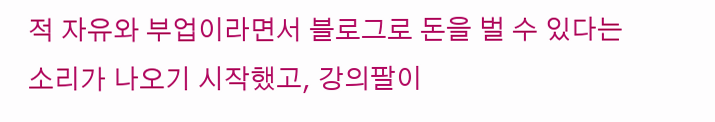적 자유와 부업이라면서 블로그로 돈을 벌 수 있다는 소리가 나오기 시작했고, 강의팔이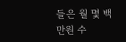들은 월 몇 백만원 수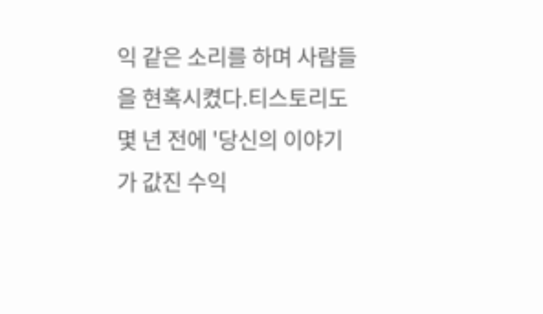익 같은 소리를 하며 사람들을 현혹시켰다.티스토리도 몇 년 전에 '당신의 이야기가 값진 수익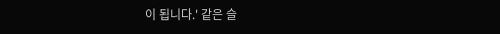이 됩니다.' 같은 슬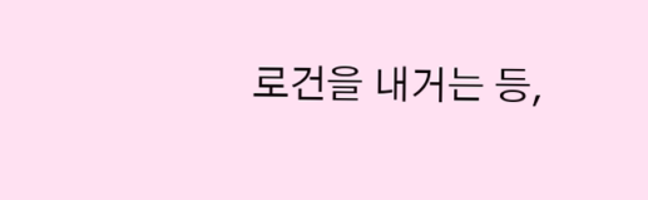로건을 내거는 등,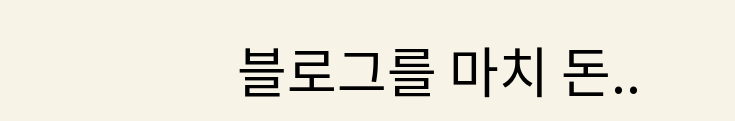블로그를 마치 돈..